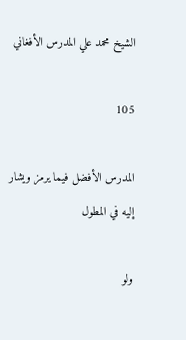الشيخ محمد علي المدرس الأفغاني

105

المدرس الأفضل فيما يرمز ويشار إليه في المطول

ولو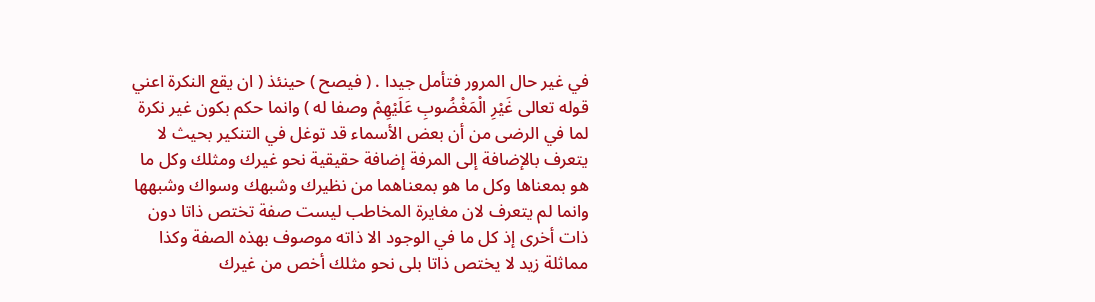في غير حال المرور فتأمل جيدا . ( فيصح ) حينئذ ( ان يقع النكرة اعني قوله تعالى غَيْرِ الْمَغْضُوبِ عَلَيْهِمْ وصفا له ) وانما حكم بكون غير نكرة لما في الرضى من أن بعض الأسماء قد توغل في التنكير بحيث لا يتعرف بالإضافة إلى المرفة إضافة حقيقية نحو غيرك ومثلك وكل ما هو بمعناها وكل ما هو بمعناهما من نظيرك وشبهك وسواك وشبهها وانما لم يتعرف لان مغايرة المخاطب ليست صفة تختص ذاتا دون ذات أخرى إذ كل ما في الوجود الا ذاته موصوف بهذه الصفة وكذا مماثلة زيد لا يختص ذاتا بلى نحو مثلك أخص من غيرك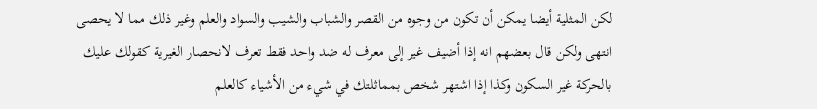لكن المثلية أيضا يمكن أن تكون من وجوه من القصر والشباب والشيب والسواد والعلم وغير ذلك مما لا يحصى انتهى ولكن قال بعضهم انه إذا أضيف غير إلى معرف له ضد واحد فقط تعرف لانحصار الغيرية كقولك عليك بالحركة غير السكون وكذا إذا اشتهر شخص بمماثلتك في شيء من الأشياء كالعلم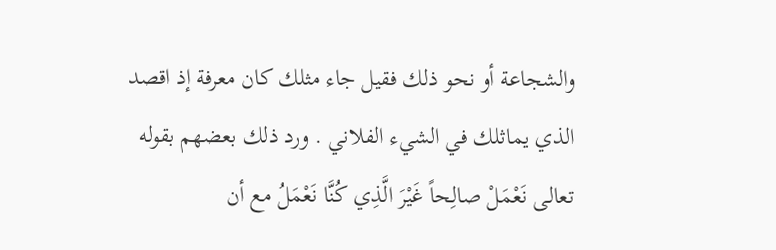والشجاعة أو نحو ذلك فقيل جاء مثلك كان معرفة إذ اقصد الذي يماثلك في الشيء الفلاني . ورد ذلك بعضهم بقوله تعالى نَعْمَلْ صالِحاً غَيْرَ الَّذِي كُنَّا نَعْمَلُ مع أن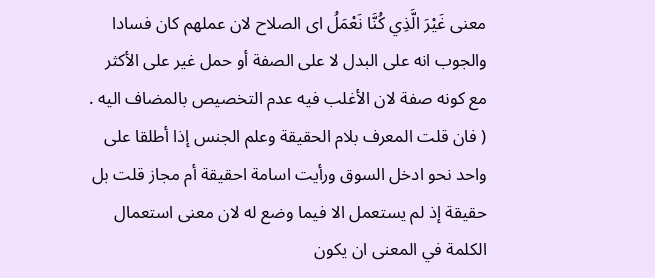معنى غَيْرَ الَّذِي كُنَّا نَعْمَلُ اى الصلاح لان عملهم كان فسادا والجوب انه على البدل لا على الصفة أو حمل غير على الأكثر مع كونه صفة لان الأغلب فيه عدم التخصيص بالمضاف اليه . ( فان قلت المعرف بلام الحقيقة وعلم الجنس إذا أطلقا على واحد نحو ادخل السوق ورأيت اسامة احقيقة أم مجاز قلت بل حقيقة إذ لم يستعمل الا فيما وضع له لان معنى استعمال الكلمة في المعنى ان يكون